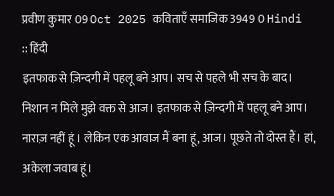प्रवीण कुमार 09 Oct 2025 कविताएँ समाजिक 3949 0 Hindi :: हिंदी
इतफाक से ज़िन्दगी में पहलू बने आप। सच से पहले भी सच के बाद। निशान न मिले मुझे वक्त से आज। इतफाक से ज़िन्दगी में पहलू बने आप। नाराज़ नहीं हूं । लेकिन एक आवाज मैं बना हूं, आज। पूछते तो दोस्त हैं। हां, अकेला जवाब हूं।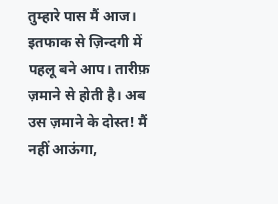तुम्हारे पास मैं आज। इतफाक से ज़िन्दगी में पहलू बने आप। तारीफ़ ज़माने से होती है। अब उस ज़माने के दोस्त! मैं नहीं आऊंगा,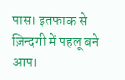पास। इतफाक से ज़िन्दगी में पहलू बने आप।